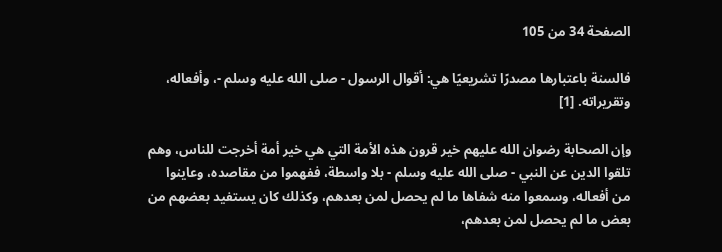الصفحة 34 من 105

فالسنة باعتبارها مصدرًا تشريعيًا هي: أقوال الرسول - صلى الله عليه وسلم -، وأفعاله، وتقريراته. [1]

وإن الصحابة رضوان الله عليهم خير قرون هذه الأمة التي هي خير أمة أخرجت للناس، وهم تلقوا الدين عن النبي - صلى الله عليه وسلم - بلا واسطة، ففهموا من مقاصده، وعاينوا من أفعاله، وسمعوا منه شفاها ما لم يحصل لمن بعدهم، وكذلك كان يستفيد بعضهم من بعض ما لم يحصل لمن بعدهم،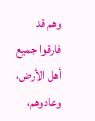وهم قد فارقوا جميع أهل الأرض، وعادوهم،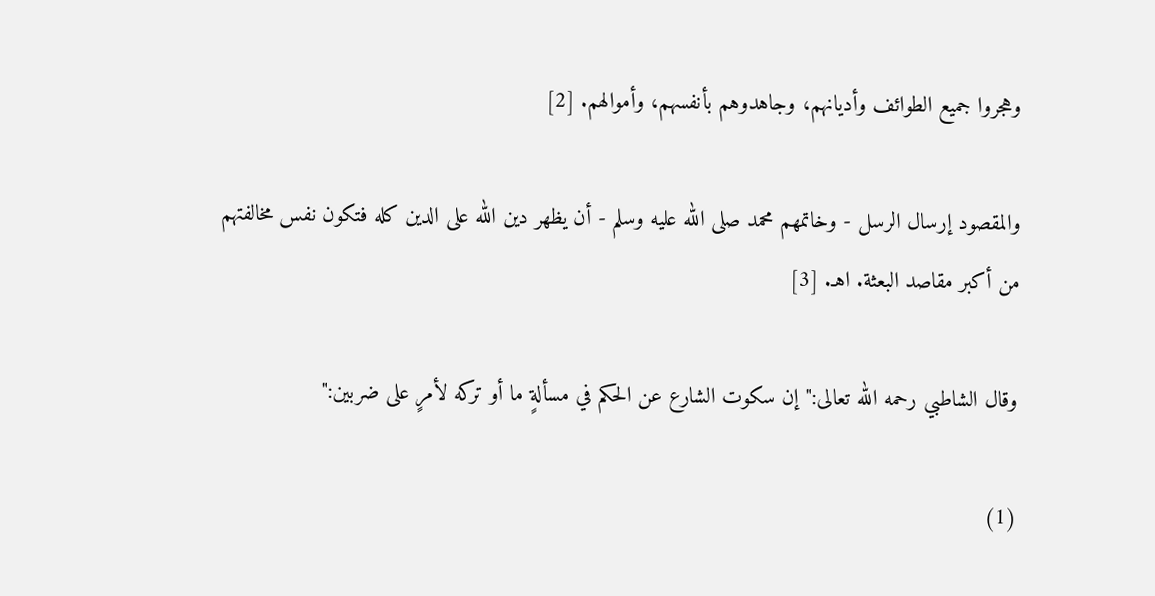وهجروا جميع الطوائف وأديانهم، وجاهدوهم بأنفسهم، وأموالهم. [2]

والمقصود إرسال الرسل - وخاتمهم محمد صلى الله عليه وسلم - أن يظهر دين الله على الدين كله فتكون نفس مخالفتهم من أكبر مقاصد البعثة. اهـ. [3]

وقال الشاطبي رحمه الله تعالى:"إن سكوت الشارع عن الحكم في مسألةٍ ما أو تركه لأمرٍ على ضربين:"

(1)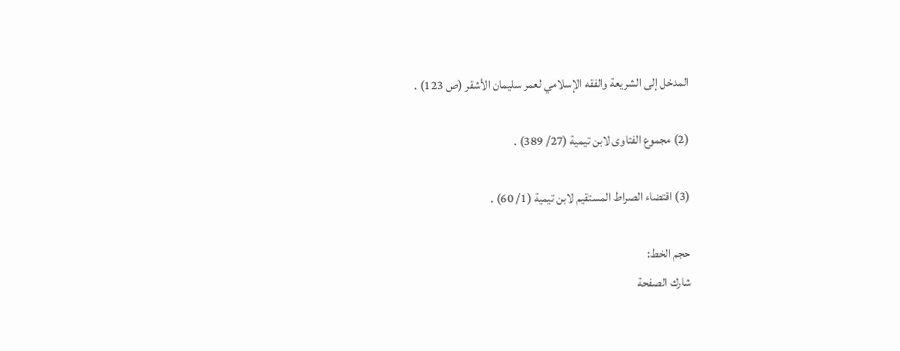المدخل إلى الشريعة والفقه الإسلامي لعمر سليمان الأشقر (ص 123) .

(2) مجموع الفتاوى لابن تيمية (27/ 389) .

(3) اقتضاء الصراط المستقيم لابن تيمية (1/ 60) .

حجم الخط:
شارك الصفحة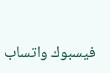فيسبوك واتساب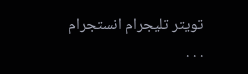تويتر تليجرام انستجرام
. . .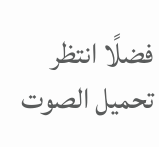فضلًا انتظر تحميل الصوت